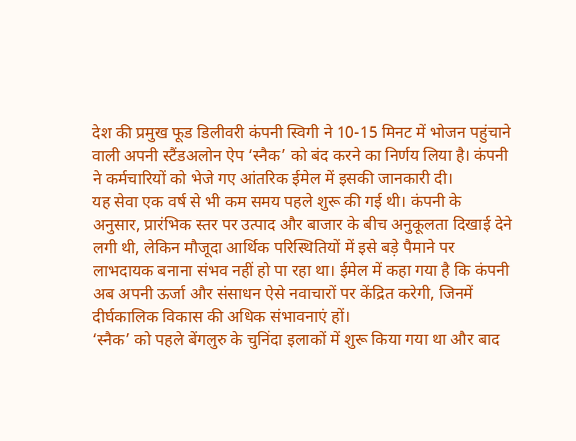देश की प्रमुख फूड डिलीवरी कंपनी स्विगी ने 10-15 मिनट में भोजन पहुंचाने वाली अपनी स्टैंडअलोन ऐप ‘स्नैक’ को बंद करने का निर्णय लिया है। कंपनी ने कर्मचारियों को भेजे गए आंतरिक ईमेल में इसकी जानकारी दी।
यह सेवा एक वर्ष से भी कम समय पहले शुरू की गई थी। कंपनी के अनुसार, प्रारंभिक स्तर पर उत्पाद और बाजार के बीच अनुकूलता दिखाई देने लगी थी, लेकिन मौजूदा आर्थिक परिस्थितियों में इसे बड़े पैमाने पर लाभदायक बनाना संभव नहीं हो पा रहा था। ईमेल में कहा गया है कि कंपनी अब अपनी ऊर्जा और संसाधन ऐसे नवाचारों पर केंद्रित करेगी, जिनमें दीर्घकालिक विकास की अधिक संभावनाएं हों।
‘स्नैक’ को पहले बेंगलुरु के चुनिंदा इलाकों में शुरू किया गया था और बाद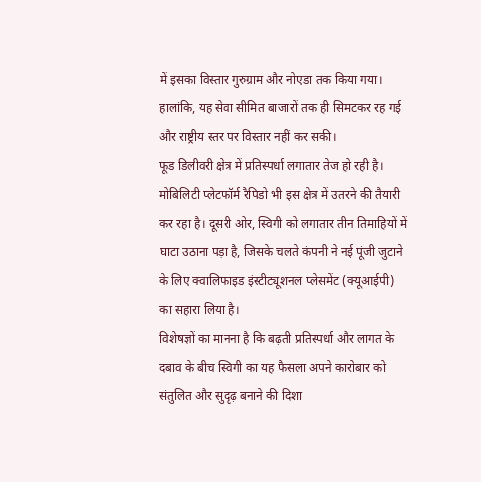में इसका विस्तार गुरुग्राम और नोएडा तक किया गया। हालांकि, यह सेवा सीमित बाजारों तक ही सिमटकर रह गई और राष्ट्रीय स्तर पर विस्तार नहीं कर सकी।
फूड डिलीवरी क्षेत्र में प्रतिस्पर्धा लगातार तेज हो रही है। मोबिलिटी प्लेटफॉर्म रैपिडो भी इस क्षेत्र में उतरने की तैयारी कर रहा है। दूसरी ओर, स्विगी को लगातार तीन तिमाहियों में घाटा उठाना पड़ा है, जिसके चलते कंपनी ने नई पूंजी जुटाने के लिए क्वालिफाइड इंस्टीट्यूशनल प्लेसमेंट (क्यूआईपी) का सहारा लिया है।
विशेषज्ञों का मानना है कि बढ़ती प्रतिस्पर्धा और लागत के दबाव के बीच स्विगी का यह फैसला अपने कारोबार को संतुलित और सुदृढ़ बनाने की दिशा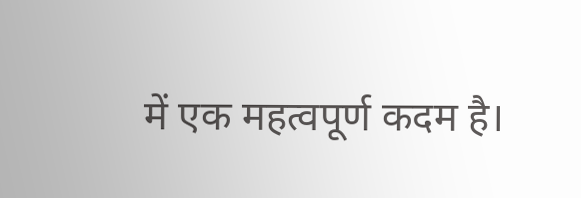में एक महत्वपूर्ण कदम है।